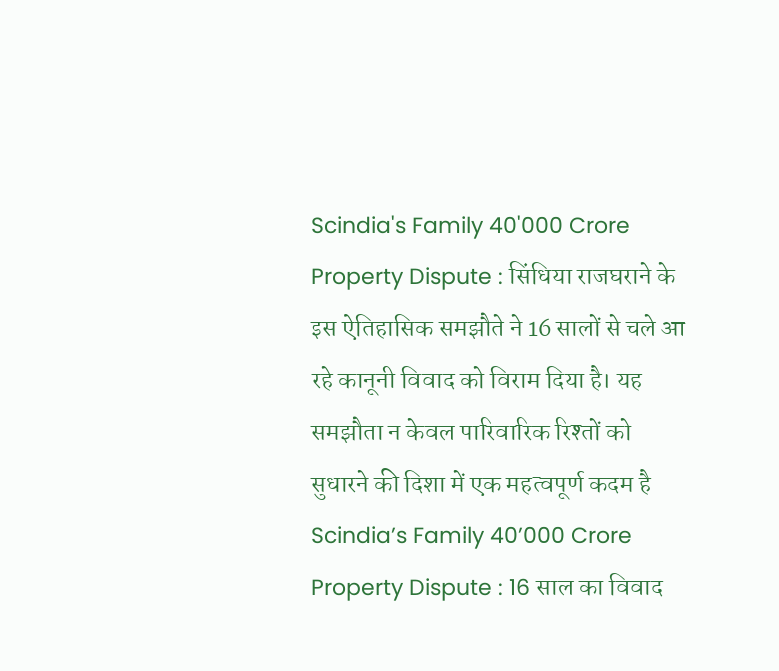Scindia's Family 40'000 Crore Property Dispute : सिंधिया राजघराने के इस ऐतिहासिक समझौते ने 16 सालों से चले आ रहे कानूनी विवाद को विराम दिया है। यह समझौता न केवल पारिवारिक रिश्तों को सुधारने की दिशा में एक महत्वपूर्ण कदम है
Scindia’s Family 40’000 Crore Property Dispute : 16 साल का विवाद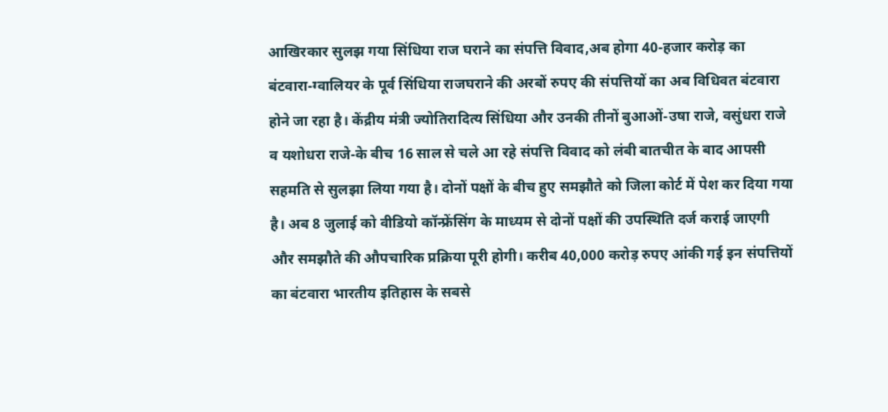आखिरकार सुलझ गया सिंधिया राज घराने का संपत्ति विवाद,अब होगा 40-हजार करोड़ का बंटवारा-ग्वालियर के पूर्व सिंधिया राजघराने की अरबों रुपए की संपत्तियों का अब विधिवत बंटवारा होने जा रहा है। केंद्रीय मंत्री ज्योतिरादित्य सिंधिया और उनकी तीनों बुआओं-उषा राजे, वसुंधरा राजे व यशोधरा राजे-के बीच 16 साल से चले आ रहे संपत्ति विवाद को लंबी बातचीत के बाद आपसी सहमति से सुलझा लिया गया है। दोनों पक्षों के बीच हुए समझौते को जिला कोर्ट में पेश कर दिया गया है। अब 8 जुलाई को वीडियो कॉन्फ्रेंसिंग के माध्यम से दोनों पक्षों की उपस्थिति दर्ज कराई जाएगी और समझौते की औपचारिक प्रक्रिया पूरी होगी। करीब 40,000 करोड़ रुपए आंकी गई इन संपत्तियों का बंटवारा भारतीय इतिहास के सबसे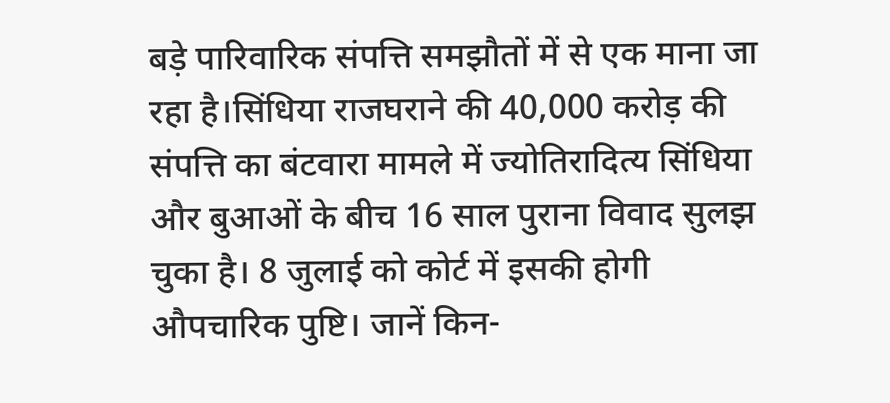बड़े पारिवारिक संपत्ति समझौतों में से एक माना जा रहा है।सिंधिया राजघराने की 40,000 करोड़ की संपत्ति का बंटवारा मामले में ज्योतिरादित्य सिंधिया और बुआओं के बीच 16 साल पुराना विवाद सुलझ चुका है। 8 जुलाई को कोर्ट में इसकी होगी औपचारिक पुष्टि। जानें किन-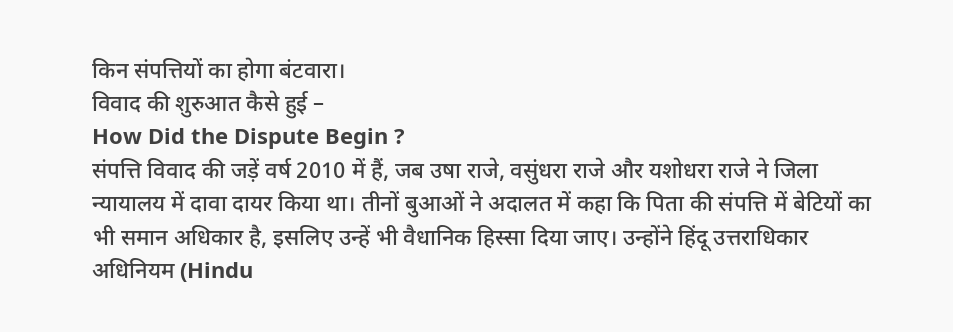किन संपत्तियों का होगा बंटवारा।
विवाद की शुरुआत कैसे हुई –
How Did the Dispute Begin ?
संपत्ति विवाद की जड़ें वर्ष 2010 में हैं, जब उषा राजे, वसुंधरा राजे और यशोधरा राजे ने जिला न्यायालय में दावा दायर किया था। तीनों बुआओं ने अदालत में कहा कि पिता की संपत्ति में बेटियों का भी समान अधिकार है, इसलिए उन्हें भी वैधानिक हिस्सा दिया जाए। उन्होंने हिंदू उत्तराधिकार अधिनियम (Hindu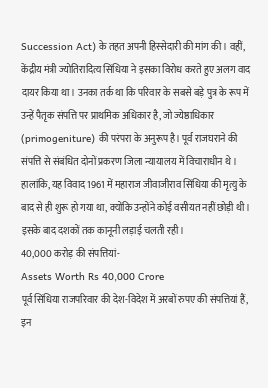Succession Act) के तहत अपनी हिस्सेदारी की मांग की। वहीं, केंद्रीय मंत्री ज्योतिरादित्य सिंधिया ने इसका विरोध करते हुए अलग वाद दायर किया था। उनका तर्क था कि परिवार के सबसे बड़े पुत्र के रूप में उन्हें पैतृक संपत्ति पर प्राथमिक अधिकार है, जो ज्येष्ठाधिकार (primogeniture) की परंपरा के अनुरूप है। पूर्व राजघराने की संपत्ति से संबंधित दोनों प्रकरण जिला न्यायालय में विचाराधीन थे। हालांकि, यह विवाद 1961 में महाराज जीवाजीराव सिंधिया की मृत्यु के बाद से ही शुरू हो गया था, क्योंकि उन्होंने कोई वसीयत नहीं छोड़ी थी। इसके बाद दशकों तक कानूनी लड़ाई चलती रही।
40,000 करोड़ की संपत्तियां-
Assets Worth Rs 40,000 Crore
पूर्व सिंधिया राजपरिवार की देश-विदेश में अरबों रुपए की संपत्तियां हैं, इन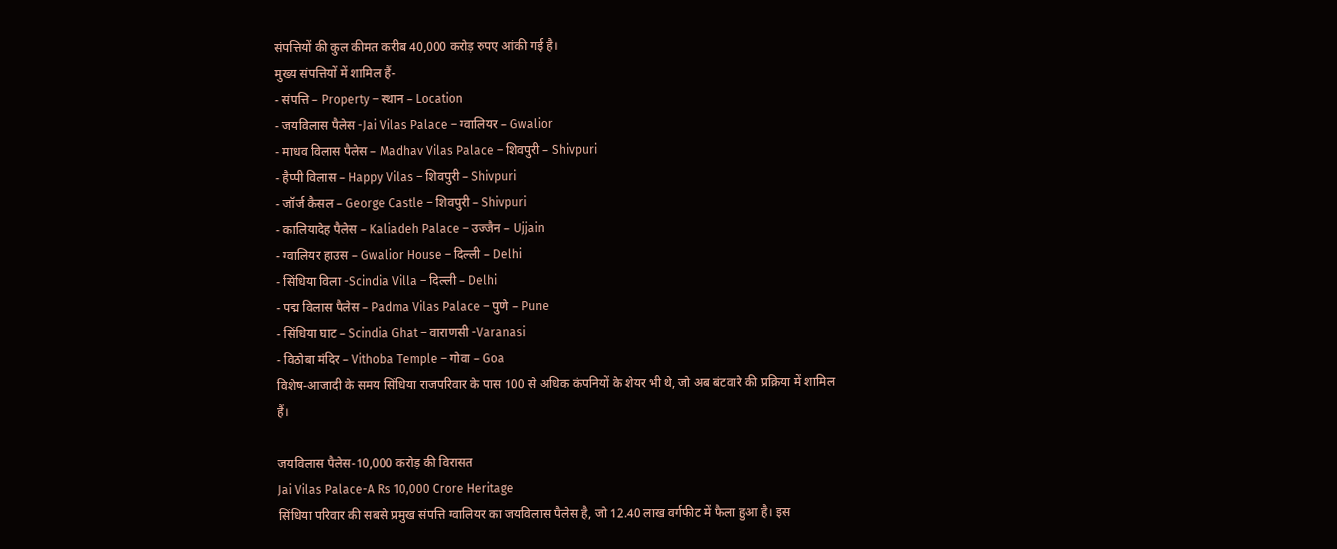संपत्तियों की कुल कीमत करीब 40,000 करोड़ रुपए आंकी गई है।
मुख्य संपत्तियों में शामिल हैं-
- संपत्ति – Property – स्थान – Location
- जयविलास पैलेस -Jai Vilas Palace – ग्वालियर – Gwalior
- माधव विलास पैलेस – Madhav Vilas Palace – शिवपुरी – Shivpuri
- हैप्पी विलास – Happy Vilas – शिवपुरी – Shivpuri
- जॉर्ज कैसल – George Castle – शिवपुरी – Shivpuri
- कालियादेह पैलेस – Kaliadeh Palace – उज्जैन – Ujjain
- ग्वालियर हाउस – Gwalior House – दिल्ली – Delhi
- सिंधिया विला -Scindia Villa – दिल्ली – Delhi
- पद्म विलास पैलेस – Padma Vilas Palace – पुणे – Pune
- सिंधिया घाट – Scindia Ghat – वाराणसी -Varanasi
- विठोबा मंदिर – Vithoba Temple – गोवा – Goa
विशेष-आजादी के समय सिंधिया राजपरिवार के पास 100 से अधिक कंपनियों के शेयर भी थे, जो अब बंटवारे की प्रक्रिया में शामिल हैं।

जयविलास पैलेस-10,000 करोड़ की विरासत
Jai Vilas Palace-A Rs 10,000 Crore Heritage
सिंधिया परिवार की सबसे प्रमुख संपत्ति ग्वालियर का जयविलास पैलेस है, जो 12.40 लाख वर्गफीट में फैला हुआ है। इस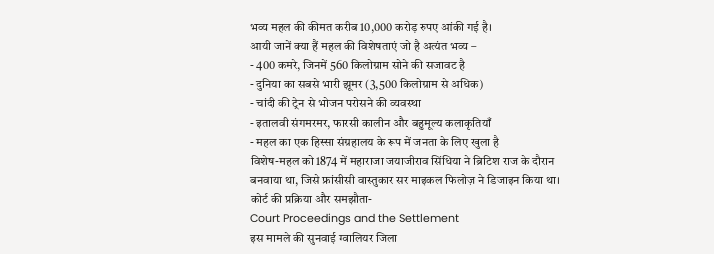भव्य महल की कीमत करीब 10,000 करोड़ रुपए आंकी गई है।
आयी जानें क्या हैं महल की विशेषताएं जो है अत्यंत भव्य –
- 400 कमरे, जिनमें 560 किलोग्राम सोने की सजावट है
- दुनिया का सबसे भारी झूमर (3,500 किलोग्राम से अधिक)
- चांदी की ट्रेन से भोजन परोसने की व्यवस्था
- इतालवी संगमरमर, फारसी कालीन और बहुमूल्य कलाकृतियाँ
- महल का एक हिस्सा संग्रहालय के रूप में जनता के लिए खुला है
विशेष-महल को 1874 में महाराजा जयाजीराव सिंधिया ने ब्रिटिश राज के दौरान बनवाया था, जिसे फ्रांसीसी वास्तुकार सर माइकल फिलोज़ ने डिजाइन किया था।
कोर्ट की प्रक्रिया और समझौता-
Court Proceedings and the Settlement
इस मामले की सुनवाई ग्वालियर जिला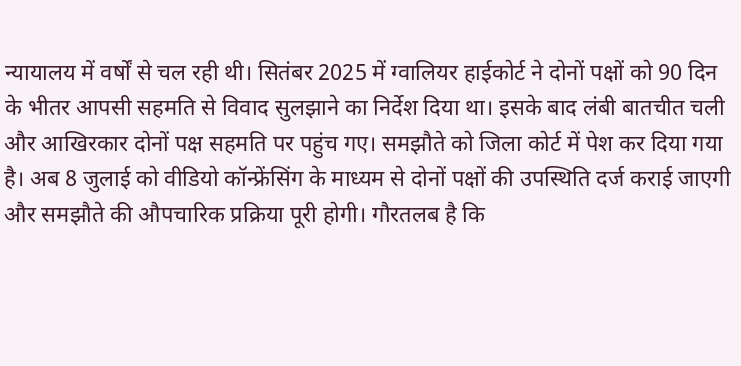न्यायालय में वर्षों से चल रही थी। सितंबर 2025 में ग्वालियर हाईकोर्ट ने दोनों पक्षों को 90 दिन के भीतर आपसी सहमति से विवाद सुलझाने का निर्देश दिया था। इसके बाद लंबी बातचीत चली और आखिरकार दोनों पक्ष सहमति पर पहुंच गए। समझौते को जिला कोर्ट में पेश कर दिया गया है। अब 8 जुलाई को वीडियो कॉन्फ्रेंसिंग के माध्यम से दोनों पक्षों की उपस्थिति दर्ज कराई जाएगी और समझौते की औपचारिक प्रक्रिया पूरी होगी। गौरतलब है कि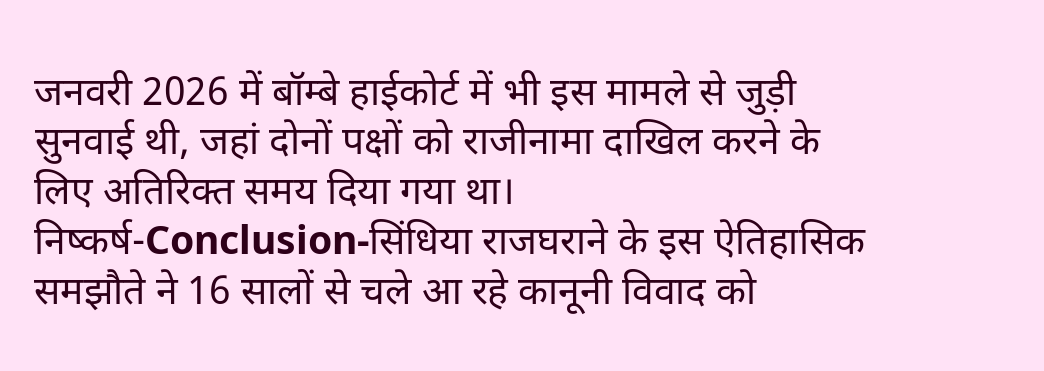जनवरी 2026 में बॉम्बे हाईकोर्ट में भी इस मामले से जुड़ी सुनवाई थी, जहां दोनों पक्षों को राजीनामा दाखिल करने के लिए अतिरिक्त समय दिया गया था।
निष्कर्ष-Conclusion-सिंधिया राजघराने के इस ऐतिहासिक समझौते ने 16 सालों से चले आ रहे कानूनी विवाद को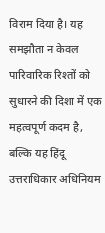विराम दिया है। यह समझौता न केवल पारिवारिक रिश्तों को सुधारने की दिशा में एक महत्वपूर्ण कदम है, बल्कि यह हिंदू उत्तराधिकार अधिनियम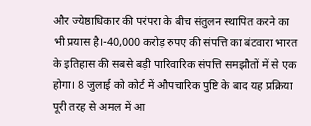और ज्येष्ठाधिकार की परंपरा के बीच संतुलन स्थापित करने का भी प्रयास है।-40,000 करोड़ रुपए की संपत्ति का बंटवारा भारत के इतिहास की सबसे बड़ी पारिवारिक संपत्ति समझौतों में से एक होगा। 8 जुलाई को कोर्ट में औपचारिक पुष्टि के बाद यह प्रक्रिया पूरी तरह से अमल में आ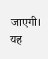जाएगी। यह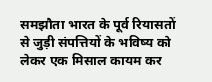समझौता भारत के पूर्व रियासतों से जुड़ी संपत्तियों के भविष्य को लेकर एक मिसाल कायम कर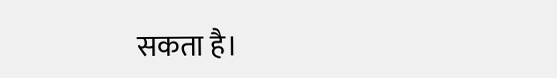सकता है।